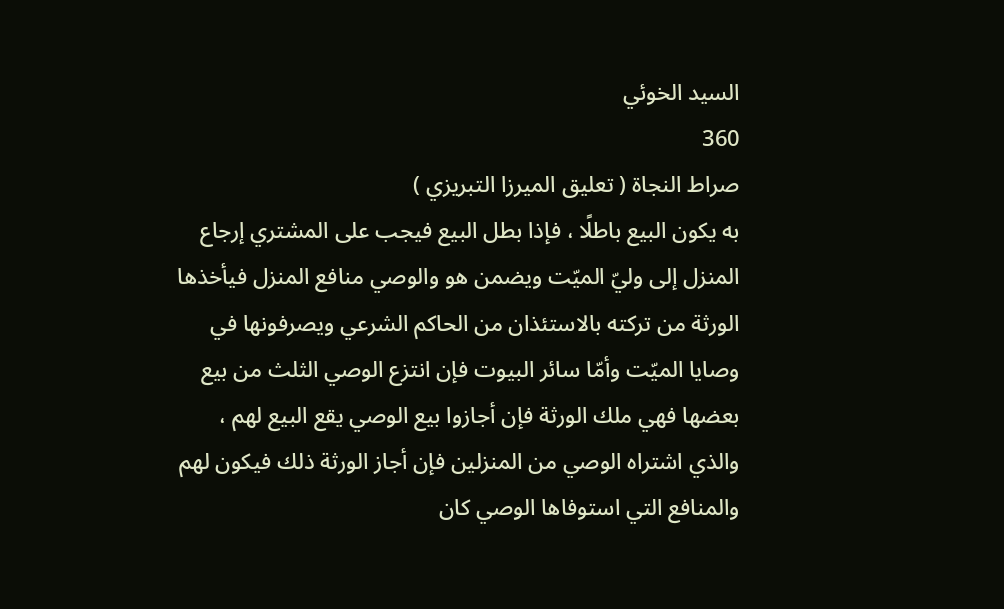السيد الخوئي
360
صراط النجاة ( تعليق الميرزا التبريزي )
به يكون البيع باطلًا ، فإذا بطل البيع فيجب على المشتري إرجاع المنزل إلى وليّ الميّت ويضمن هو والوصي منافع المنزل فيأخذها الورثة من تركته بالاستئذان من الحاكم الشرعي ويصرفونها في وصايا الميّت وأمّا سائر البيوت فإن انتزع الوصي الثلث من بيع بعضها فهي ملك الورثة فإن أجازوا بيع الوصي يقع البيع لهم ، والذي اشتراه الوصي من المنزلين فإن أجاز الورثة ذلك فيكون لهم والمنافع التي استوفاها الوصي كان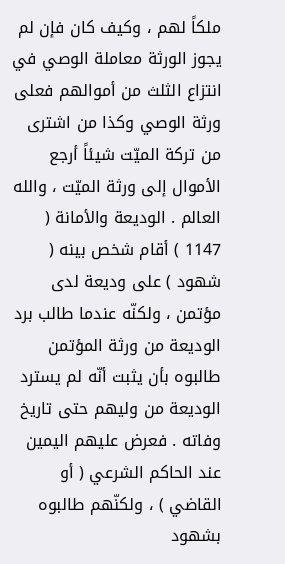ملكاً لهم ، وكيف كان فإن لم يجوز الورثة معاملة الوصي في انتزاع الثلث من أموالهم فعلى ورثة الوصي وكذا من اشترى من تركة الميّت شيئاً أرجع الأموال إلى ورثة الميّت ، والله العالم . الوديعة والأمانة ( 1147 ) أقام شخص بينه ( شهود ) على وديعة لدى مؤتمن ، ولكنّه عندما طالب برد الوديعة من ورثة المؤتمن طالبوه بأن يثبت أنّه لم يسترد الوديعة من وليهم حتى تاريخ وفاته . فعرض عليهم اليمين عند الحاكم الشرعي ( أو القاضي ) ، ولكنّهم طالبوه بشهود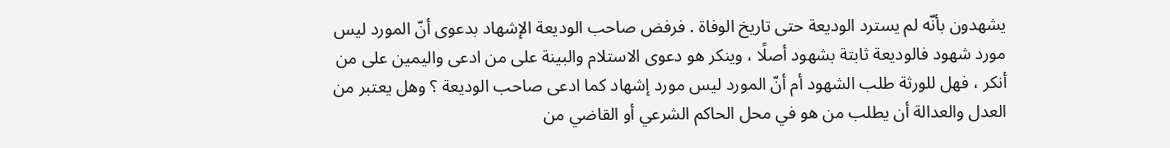يشهدون بأنّه لم يسترد الوديعة حتى تاريخ الوفاة . فرفض صاحب الوديعة الإشهاد بدعوى أنّ المورد ليس مورد شهود فالوديعة ثابتة بشهود أصلًا ، وينكر هو دعوى الاستلام والبينة على من ادعى واليمين على من أنكر ، فهل للورثة طلب الشهود أم أنّ المورد ليس مورد إشهاد كما ادعى صاحب الوديعة ؟ وهل يعتبر من العدل والعدالة أن يطلب من هو في محل الحاكم الشرعي أو القاضي من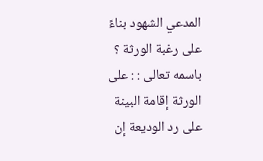المدعي الشهود بناءً على رغبة الورثة ؟ باسمه تعالى : : على الورثة إقامة البينة على رد الوديعة إن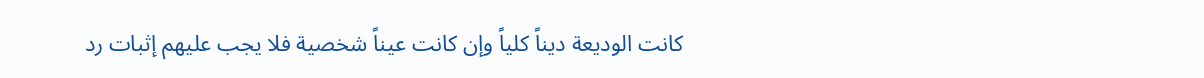كانت الوديعة ديناً كلياً وإن كانت عيناً شخصية فلا يجب عليهم إثبات رد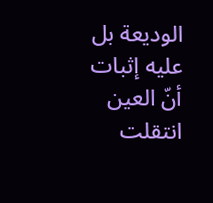الوديعة بل عليه إثبات أنّ العين انتقلت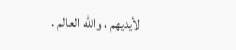لأيديهم ، والله العالم .